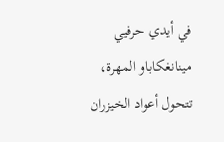في أيدي حرفيي مينانغكاباو المهرة، تتحول أعواد الخيزران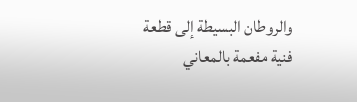والروطان البسيطة إلى قطعة فنية مفعمة بالمعاني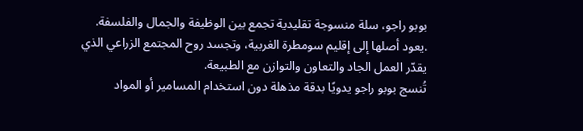بوبو راجو، سلة منسوجة تقليدية تجمع بين الوظيفة والجمال والفلسفة. .يعود أصلها إلى إقليم سومطرة الغربية، وتجسد روح المجتمع الزراعي الذي يقدّر العمل الجاد والتعاون والتوازن مع الطبيعة.
تُنسج بوبو راجو يدويًا بدقة مذهلة دون استخدام المسامير أو المواد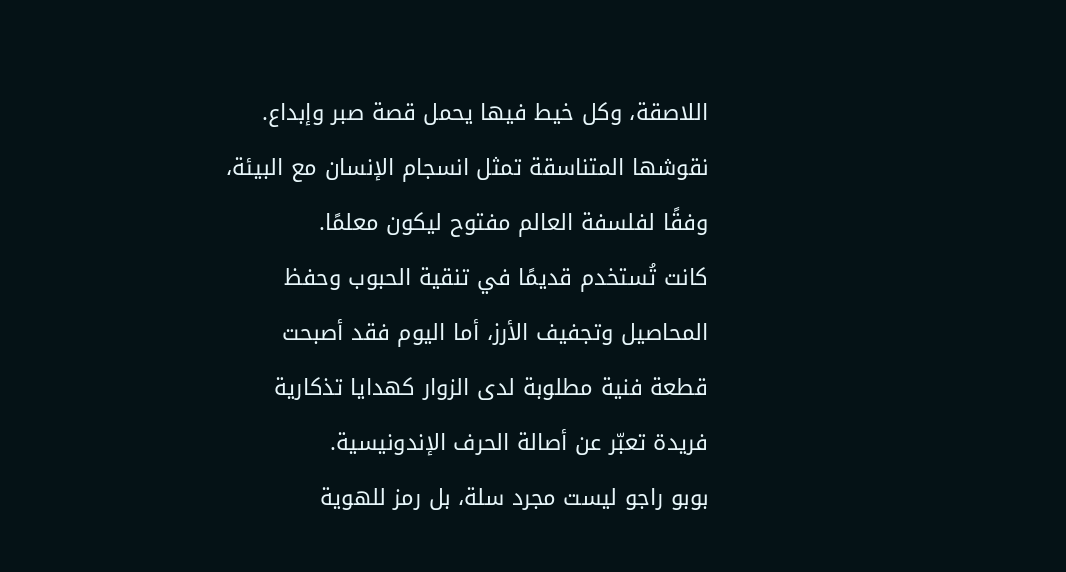اللاصقة، وكل خيط فيها يحمل قصة صبر وإبداع. نقوشها المتناسقة تمثل انسجام الإنسان مع البيئة، وفقًا لفلسفة العالم مفتوح ليكون معلمًا.
كانت تُستخدم قديمًا في تنقية الحبوب وحفظ المحاصيل وتجفيف الأرز، أما اليوم فقد أصبحت قطعة فنية مطلوبة لدى الزوار كهدايا تذكارية فريدة تعبّر عن أصالة الحرف الإندونيسية.
بوبو راجو ليست مجرد سلة، بل رمز للهوية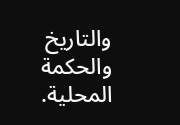والتاريخ والحكمة المحلية.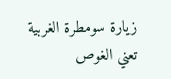زيارة سومطرة الغربية تعني الغوص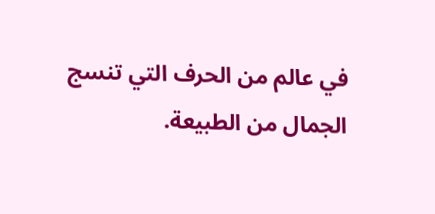في عالم من الحرف التي تنسج الجمال من الطبيعة.